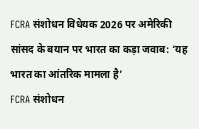FCRA संशोधन विधेयक 2026 पर अमेरिकी सांसद के बयान पर भारत का कड़ा जवाब: ‘यह भारत का आंतरिक मामला है’
FCRA संशोधन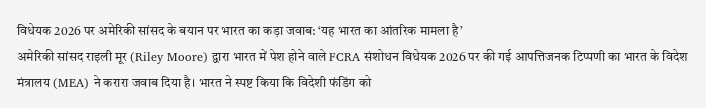विधेयक 2026 पर अमेरिकी सांसद के बयान पर भारत का कड़ा जवाब: ‘यह भारत का आंतरिक मामला है’
अमेरिकी सांसद राइली मूर (Riley Moore) द्वारा भारत में पेश होने वाले FCRA संशोधन विधेयक 2026 पर की गई आपत्तिजनक टिप्पणी का भारत के विदेश मंत्रालय (MEA) ने करारा जवाब दिया है। भारत ने स्पष्ट किया कि विदेशी फंडिंग को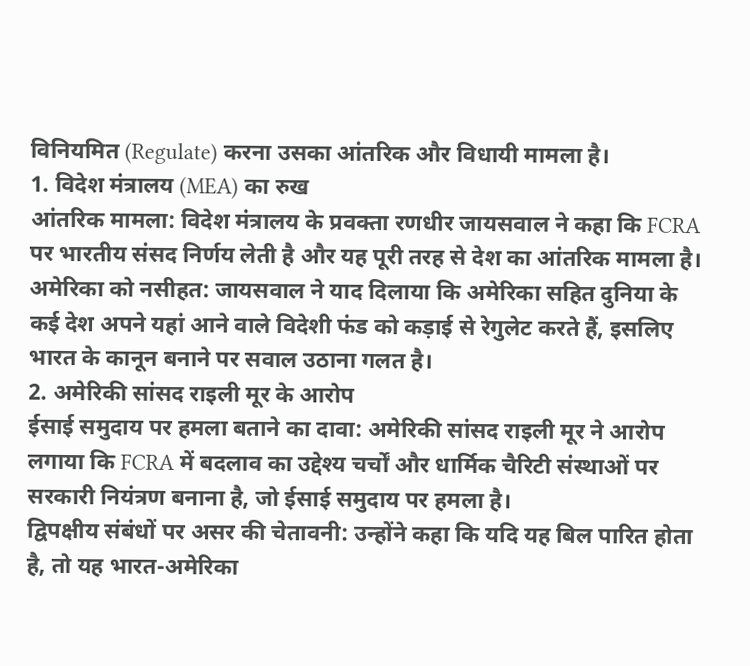विनियमित (Regulate) करना उसका आंतरिक और विधायी मामला है।
1. विदेश मंत्रालय (MEA) का रुख
आंतरिक मामला: विदेश मंत्रालय के प्रवक्ता रणधीर जायसवाल ने कहा कि FCRA पर भारतीय संसद निर्णय लेती है और यह पूरी तरह से देश का आंतरिक मामला है।
अमेरिका को नसीहत: जायसवाल ने याद दिलाया कि अमेरिका सहित दुनिया के कई देश अपने यहां आने वाले विदेशी फंड को कड़ाई से रेगुलेट करते हैं, इसलिए भारत के कानून बनाने पर सवाल उठाना गलत है।
2. अमेरिकी सांसद राइली मूर के आरोप
ईसाई समुदाय पर हमला बताने का दावा: अमेरिकी सांसद राइली मूर ने आरोप लगाया कि FCRA में बदलाव का उद्देश्य चर्चों और धार्मिक चैरिटी संस्थाओं पर सरकारी नियंत्रण बनाना है, जो ईसाई समुदाय पर हमला है।
द्विपक्षीय संबंधों पर असर की चेतावनी: उन्होंने कहा कि यदि यह बिल पारित होता है, तो यह भारत-अमेरिका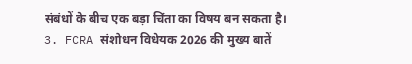संबंधों के बीच एक बड़ा चिंता का विषय बन सकता है।
3. FCRA संशोधन विधेयक 2026 की मुख्य बातें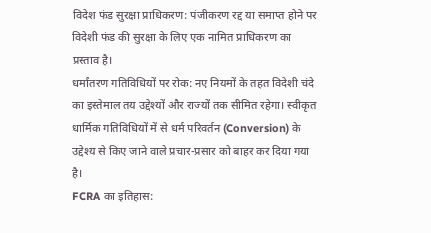विदेश फंड सुरक्षा प्राधिकरण: पंजीकरण रद्द या समाप्त होने पर विदेशी फंड की सुरक्षा के लिए एक नामित प्राधिकरण का प्रस्ताव है।
धर्मांतरण गतिविधियों पर रोक: नए नियमों के तहत विदेशी चंदे का इस्तेमाल तय उद्देश्यों और राज्यों तक सीमित रहेगा। स्वीकृत धार्मिक गतिविधियों में से धर्म परिवर्तन (Conversion) के उद्देश्य से किए जाने वाले प्रचार-प्रसार को बाहर कर दिया गया है।
FCRA का इतिहास: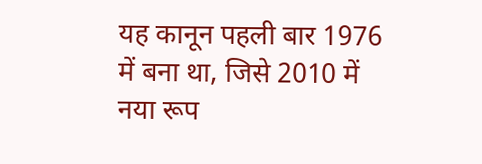यह कानून पहली बार 1976 में बना था, जिसे 2010 में नया रूप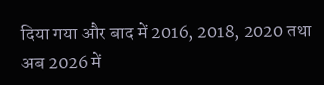दिया गया और बाद में 2016, 2018, 2020 तथा अब 2026 में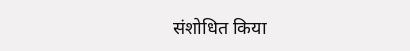संशोधित किया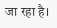जा रहा है।